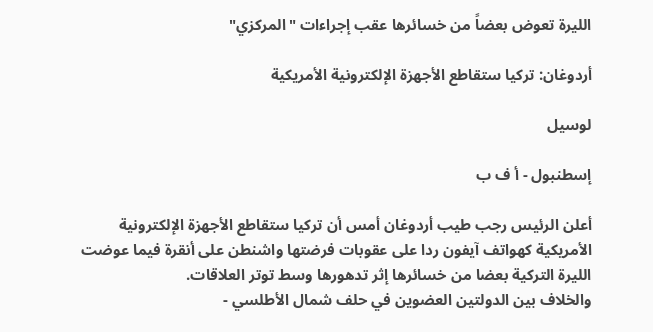الليرة تعوض بعضاً من خسائرها عقب إجراءات "المركزي"

أردوغان: تركيا ستقاطع الأجهزة الإلكترونية الأمريكية

لوسيل

إسطنبول - أ ف ب

أعلن الرئيس رجب طيب أردوغان أمس أن تركيا ستقاطع الأجهزة الإلكترونية الأمريكية كهواتف آيفون ردا على عقوبات فرضتها واشنطن على أنقرة فيما عوضت الليرة التركية بعضا من خسائرها إثر تدهورها وسط توتر العلاقات.
والخلاف بين الدولتين العضوين في حلف شمال الأطلسي -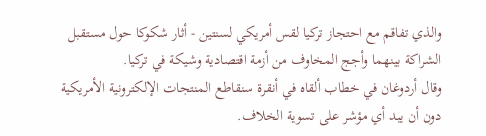والذي تفاقم مع احتجاز تركيا لقس أمريكي لسنتين - أثار شكوكا حول مستقبل الشراكة بينهما وأجج المخاوف من أزمة اقتصادية وشيكة في تركيا.
وقال أردوغان في خطاب ألقاه في أنقرة سنقاطع المنتجات الإلكترونية الأمريكية دون أن يبد أي مؤشر على تسوية الخلاف.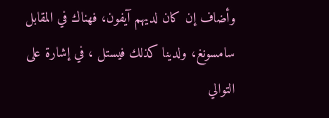وأضاف إن كان لديهم آيفون، فهناك في المقابل سامسونغ، ولدينا كذلك فيستل ، في إشارة على التوالي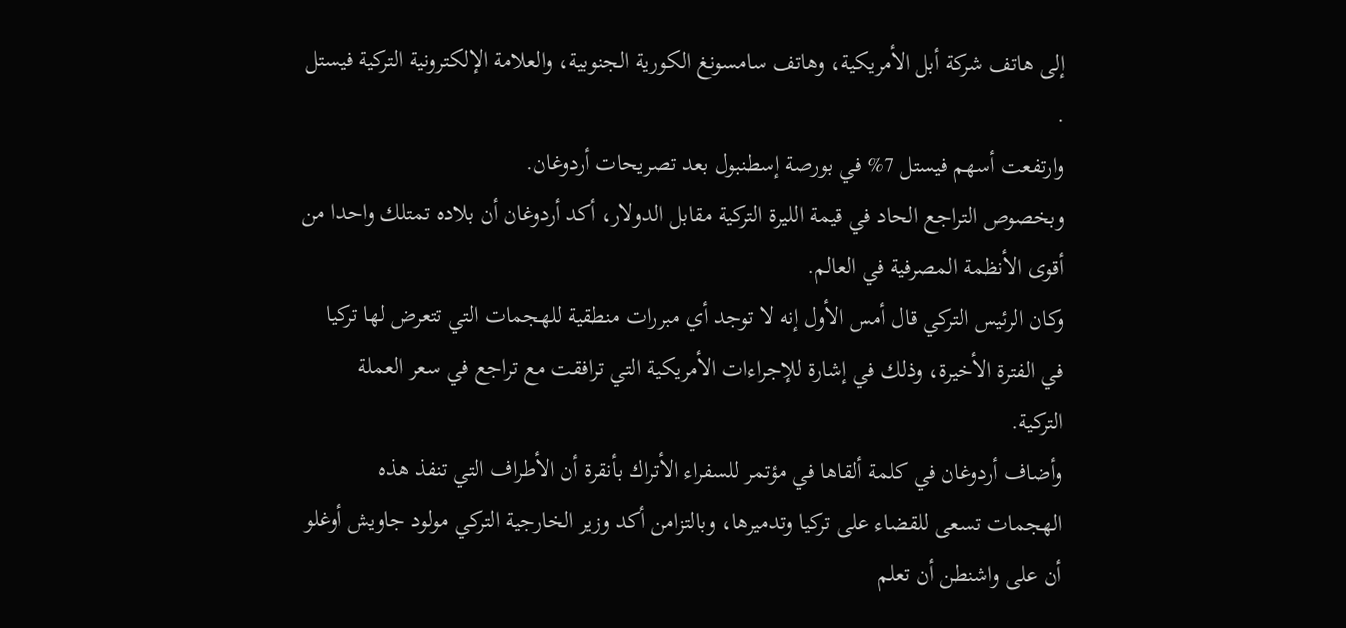إلى هاتف شركة أبل الأمريكية، وهاتف سامسونغ الكورية الجنوبية، والعلامة الإلكترونية التركية فيستل .
وارتفعت أسهم فيستل 7% في بورصة إسطنبول بعد تصريحات أردوغان.
وبخصوص التراجع الحاد في قيمة الليرة التركية مقابل الدولار، أكد أردوغان أن بلاده تمتلك واحدا من أقوى الأنظمة المصرفية في العالم.
وكان الرئيس التركي قال أمس الأول إنه لا توجد أي مبررات منطقية للهجمات التي تتعرض لها تركيا في الفترة الأخيرة، وذلك في إشارة للإجراءات الأمريكية التي ترافقت مع تراجع في سعر العملة التركية.
وأضاف أردوغان في كلمة ألقاها في مؤتمر للسفراء الأتراك بأنقرة أن الأطراف التي تنفذ هذه الهجمات تسعى للقضاء على تركيا وتدميرها، وبالتزامن أكد وزير الخارجية التركي مولود جاويش أوغلو أن على واشنطن أن تعلم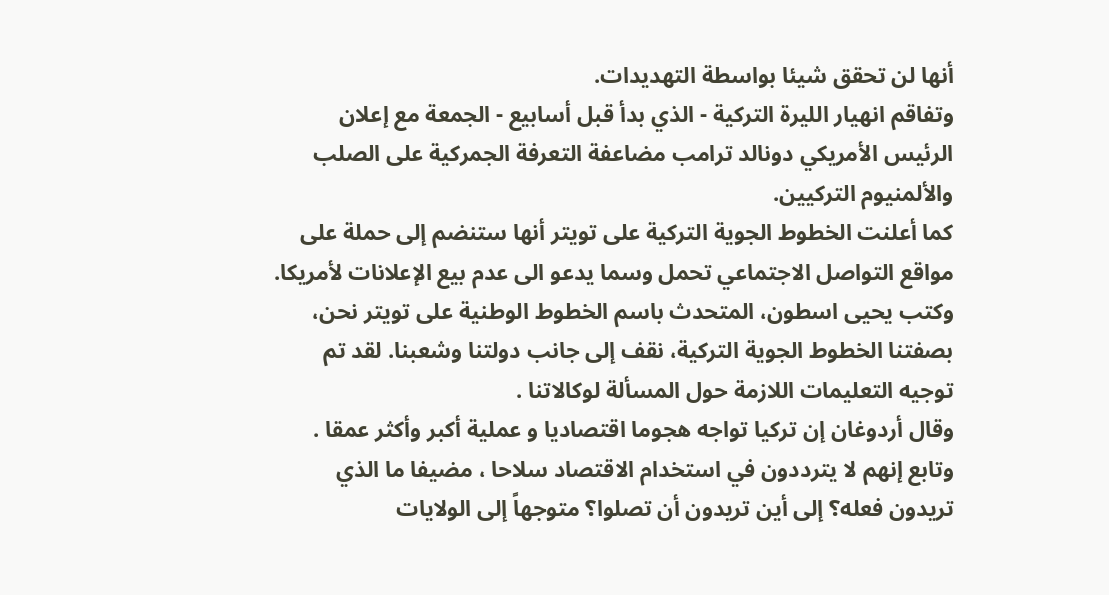أنها لن تحقق شيئا بواسطة التهديدات.
وتفاقم انهيار الليرة التركية - الذي بدأ قبل أسابيع - الجمعة مع إعلان الرئيس الأمريكي دونالد ترامب مضاعفة التعرفة الجمركية على الصلب والألمنيوم التركيين.
كما أعلنت الخطوط الجوية التركية على تويتر أنها ستنضم إلى حملة على مواقع التواصل الاجتماعي تحمل وسما يدعو الى عدم بيع الإعلانات لأمريكا.
وكتب يحيى اسطون، المتحدث باسم الخطوط الوطنية على تويتر نحن، بصفتنا الخطوط الجوية التركية، نقف إلى جانب دولتنا وشعبنا. لقد تم توجيه التعليمات اللازمة حول المسألة لوكالاتنا .
وقال أردوغان إن تركيا تواجه هجوما اقتصاديا و عملية أكبر وأكثر عمقا .
وتابع إنهم لا يترددون في استخدام الاقتصاد سلاحا ، مضيفا ما الذي تريدون فعله؟ إلى أين تريدون أن تصلوا؟ متوجهاً إلى الولايات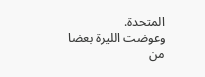المتحدة.
وعوضت الليرة بعضا من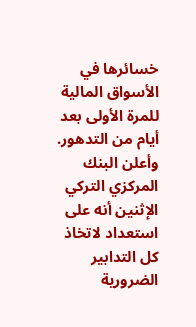خسائرها في الأسواق المالية للمرة الأولى بعد أيام من التدهور.
وأعلن البنك المركزي التركي الإثنين أنه على استعداد لاتخاذ كل التدابير الضرورية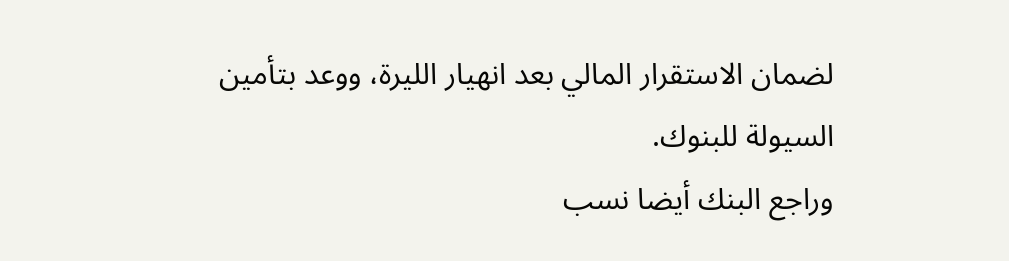لضمان الاستقرار المالي بعد انهيار الليرة، ووعد بتأمين السيولة للبنوك.
وراجع البنك أيضا نسب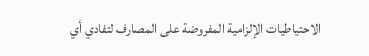الاحتياطيات الإلزامية المفروضة على المصارف لتفادي أي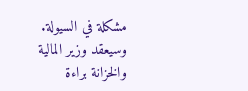مشكلة في السيولة.
وسيعقد وزير المالية والخزانة براءة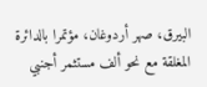البيرق، صهر أردوغان، مؤتمرا بالدائرة المغلقة مع نحو ألف مستثمر أجنبي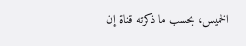الخميس، بحسب ما ذكرته قناة إن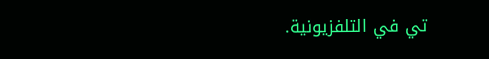تي في التلفزيونية.